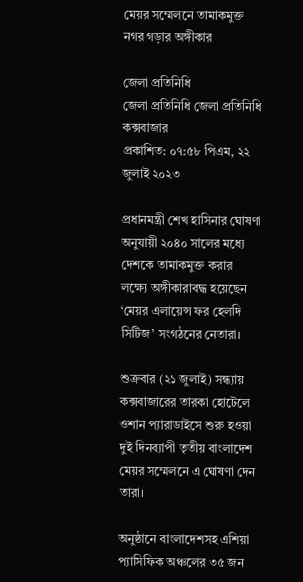মেয়র সম্মেলনে তামাকমুক্ত নগর গড়ার অঙ্গীকার

জেলা প্রতিনিধি
জেলা প্রতিনিধি জেলা প্রতিনিধি কক্সবাজার
প্রকাশিত: ০৭:৫৮ পিএম, ২২ জুলাই ২০২৩

প্রধানমন্ত্রী শেখ হাসিনার ঘোষণা অনুযায়ী ২০৪০ সালের মধ্যে দেশকে তামাকমুক্ত করার লক্ষ্যে অঙ্গীকারাবদ্ধ হয়েছেন ‘মেয়র এলায়েন্স ফর হেলদি সিটিজ’ সংগঠনের নেতারা।

শুক্রবার (২১ জুলাই) সন্ধ্যায় কক্সবাজারের তারকা হোটেলে ওশান প্যারাডাইসে শুরু হওয়া দুই দিনব্যাপী তৃতীয় বাংলাদেশ মেয়র সম্মেলনে এ ঘোষণা দেন তারা।

অনুষ্ঠানে বাংলাদেশসহ এশিয়া প্যাসিফিক অঞ্চলের ৩৫ জন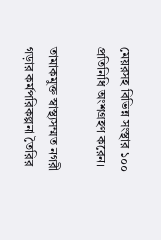মেয়রসহ বিভিন্ন সংস্থার ১০০ প্রতিনিধি অংশগ্রহণ করেন।

তামাকমুক্ত স্বাস্থ্যসম্মত নগরী গড়ার কর্মপরিকল্পনা তৈরির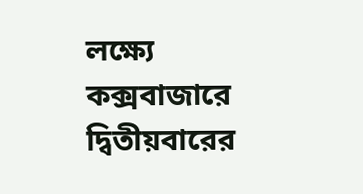লক্ষ্যে কক্সবাজারে দ্বিতীয়বারের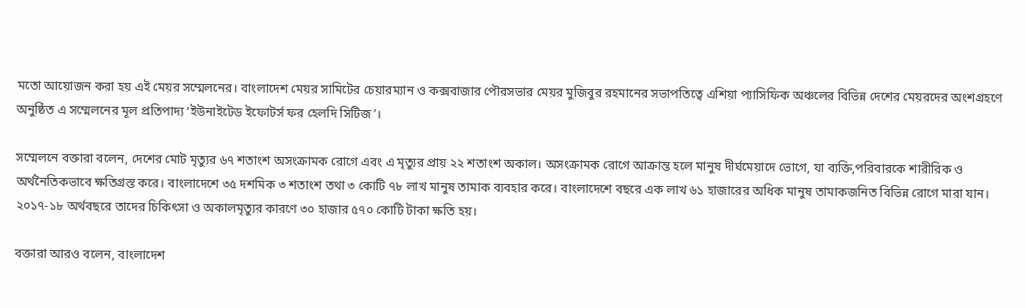মতো আয়োজন করা হয় এই মেয়র সম্মেলনের। বাংলাদেশ মেয়র সামিটের চেয়ারম্যান ও কক্সবাজার পৌরসভার মেয়র মুজিবুর রহমানের সভাপতিত্বে এশিয়া প্যাসিফিক অঞ্চলের বিভিন্ন দেশের মেয়রদের অংশগ্রহণে অনুষ্ঠিত এ সম্মেলনের মূল প্রতিপাদ্য ‘ইউনাইটেড ইফোটর্স ফর হেলদি সিটিজ’।

সম্মেলনে বক্তারা বলেন, দেশের মোট মৃত্যুর ৬৭ শতাংশ অসংক্রামক রোগে এবং এ মৃত্যুর প্রায় ২২ শতাংশ অকাল। অসংক্রামক রোগে আক্রান্ত হলে মানুষ দীর্ঘমেয়াদে ভোগে, যা ব্যক্তি,পরিবারকে শারীরিক ও অর্থনৈতিকভাবে ক্ষতিগ্রস্ত করে। বাংলাদেশে ৩৫ দশমিক ৩ শতাংশ তথা ৩ কোটি ৭৮ লাখ মানুষ তামাক ব্যবহার করে। বাংলাদেশে বছরে এক লাখ ৬১ হাজারের অধিক মানুষ তামাকজনিত বিভিন্ন রোগে মারা যান। ২০১৭-১৮ অর্থবছরে তাদের চিকিৎসা ও অকালমৃত্যুর কারণে ৩০ হাজার ৫৭০ কোটি টাকা ক্ষতি হয়।

বক্তারা আরও বলেন, বাংলাদেশ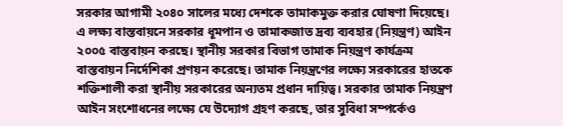সরকার আগামী ২০৪০ সালের মধ্যে দেশকে তামাকমুক্ত করার ঘোষণা দিয়েছে। এ লক্ষ্য বাস্তবায়নে সরকার ধূমপান ও তামাকজাত দ্রব্য ব্যবহার (নিয়ন্ত্রণ) আইন ২০০৫ বাস্তবায়ন করছে। স্থানীয় সরকার বিভাগ তামাক নিয়ন্ত্রণ কার্যক্রম বাস্তবায়ন নির্দেশিকা প্রণয়ন করেছে। তামাক নিয়ন্ত্রণের লক্ষ্যে সরকারের হাতকে শক্তিশালী করা স্থানীয় সরকারের অন্যতম প্রধান দায়িত্ব। সরকার তামাক নিয়ন্ত্রণ আইন সংশোধনের লক্ষ্যে যে উদ্যোগ গ্রহণ করছে, তার সুবিধা সম্পর্কেও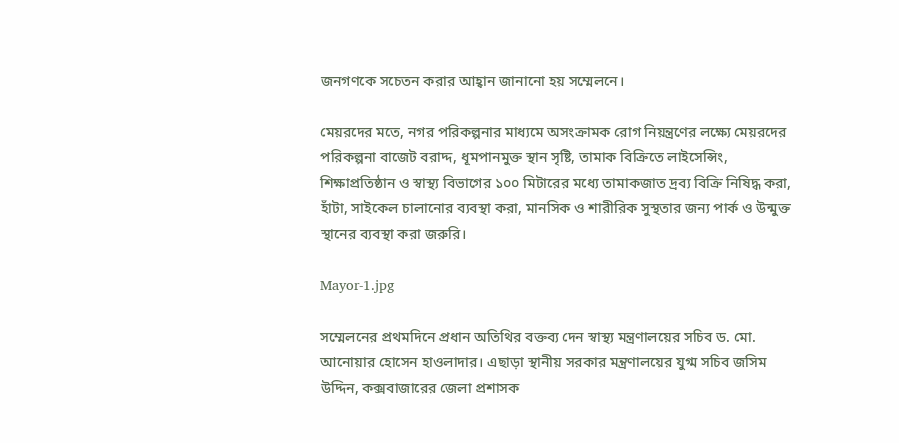জনগণকে সচেতন করার আহ্বান জানানো হয় সম্মেলনে।

মেয়রদের মতে, নগর পরিকল্পনার মাধ্যমে অসংক্রামক রোগ নিয়ন্ত্রণের লক্ষ্যে মেয়রদের পরিকল্পনা বাজেট বরাদ্দ, ধূমপানমুক্ত স্থান সৃষ্টি, তামাক বিক্রিতে লাইসেন্সিং, শিক্ষাপ্রতিষ্ঠান ও স্বাস্থ্য বিভাগের ১০০ মিটারের মধ্যে তামাকজাত দ্রব্য বিক্রি নিষিদ্ধ করা, হাঁটা, সাইকেল চালানোর ব্যবস্থা করা, মানসিক ও শারীরিক সুস্থতার জন্য পার্ক ও উন্মুক্ত স্থানের ব্যবস্থা করা জরুরি।

Mayor-1.jpg

সম্মেলনের প্রথমদিনে প্রধান অতিথির বক্তব্য দেন স্বাস্থ্য মন্ত্রণালয়ের সচিব ড. মো. আনোয়ার হোসেন হাওলাদার। এছাড়া স্থানীয় সরকার মন্ত্রণালয়ের যুগ্ম সচিব জসিম উদ্দিন, কক্সবাজারের জেলা প্রশাসক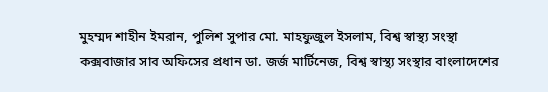মুহম্মদ শাহীন ইমরান, পুলিশ সুপার মো. মাহফুজুল ইসলাম, বিশ্ব স্বাস্থ্য সংস্থা কক্সবাজার সাব অফিসের প্রধান ডা. জর্জ মার্টিনেজ, বিশ্ব স্বাস্থ্য সংস্থার বাংলাদেশের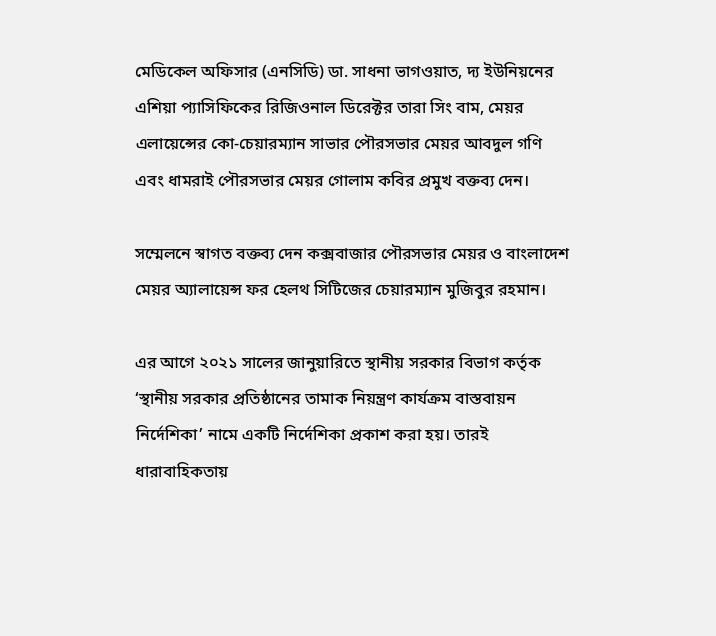মেডিকেল অফিসার (এনসিডি) ডা. সাধনা ভাগওয়াত, দ্য ইউনিয়নের এশিয়া প্যাসিফিকের রিজিওনাল ডিরেক্টর তারা সিং বাম, মেয়র এলায়েন্সের কো-চেয়ারম্যান সাভার পৌরসভার মেয়র আবদুল গণি এবং ধামরাই পৌরসভার মেয়র গোলাম কবির প্রমুখ বক্তব্য দেন।

সম্মেলনে স্বাগত বক্তব্য দেন কক্সবাজার পৌরসভার মেয়র ও বাংলাদেশ মেয়র অ্যালায়েন্স ফর হেলথ সিটিজের চেয়ারম্যান মুজিবুর রহমান।

এর আগে ২০২১ সালের জানুয়ারিতে স্থানীয় সরকার বিভাগ কর্তৃক ‘স্থানীয় সরকার প্রতিষ্ঠানের তামাক নিয়ন্ত্রণ কার্যক্রম বাস্তবায়ন নির্দেশিকা’ নামে একটি নির্দেশিকা প্রকাশ করা হয়। তারই ধারাবাহিকতায়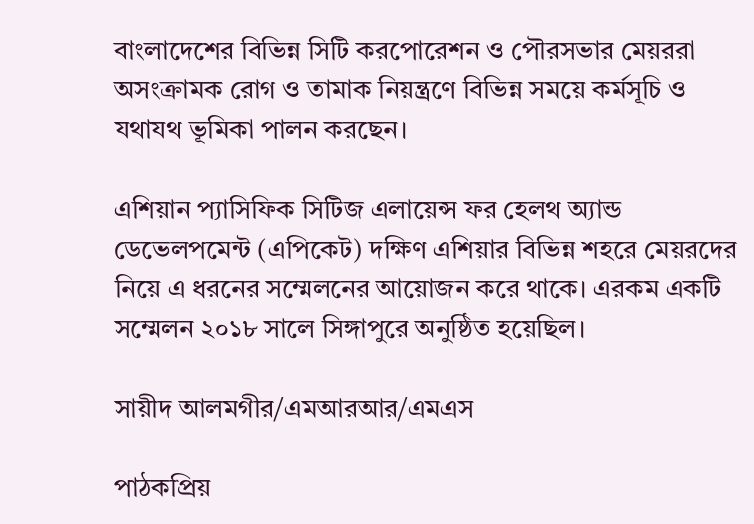বাংলাদেশের বিভিন্ন সিটি করপোরেশন ও পৌরসভার মেয়ররা অসংক্রামক রোগ ও তামাক নিয়ন্ত্রণে বিভিন্ন সময়ে কর্মসূচি ও যথাযথ ভূমিকা পালন করছেন।

এশিয়ান প্যাসিফিক সিটিজ এলায়েন্স ফর হেলথ অ্যান্ড ডেভেলপমেন্ট (এপিকেট) দক্ষিণ এশিয়ার বিভিন্ন শহরে মেয়রদের নিয়ে এ ধরনের সম্মেলনের আয়োজন করে থাকে। এরকম একটি সম্মেলন ২০১৮ সালে সিঙ্গাপুরে অনুষ্ঠিত হয়েছিল।

সায়ীদ আলমগীর/এমআরআর/এমএস

পাঠকপ্রিয়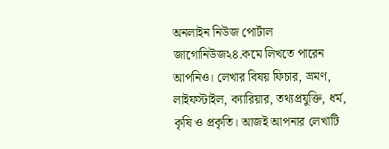অনলাইন নিউজ পোর্টাল জাগোনিউজ২৪.কমে লিখতে পারেন আপনিও। লেখার বিষয় ফিচার, ভ্রমণ, লাইফস্টাইল, ক্যারিয়ার, তথ্যপ্রযুক্তি, ধর্ম, কৃষি ও প্রকৃতি। আজই আপনার লেখাটি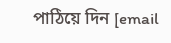পাঠিয়ে দিন [email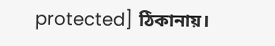protected] ঠিকানায়।